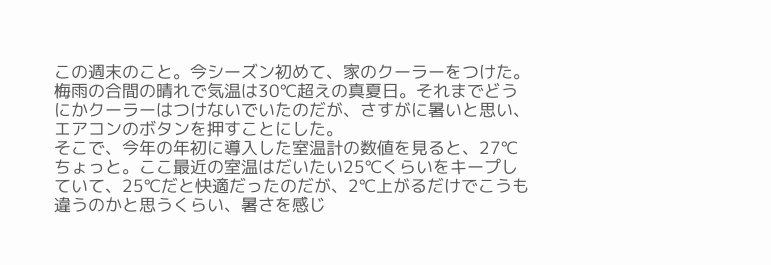この週末のこと。今シーズン初めて、家のクーラーをつけた。
梅雨の合間の晴れで気温は30℃超えの真夏日。それまでどうにかクーラーはつけないでいたのだが、さすがに暑いと思い、エアコンのボタンを押すことにした。
そこで、今年の年初に導入した室温計の数値を見ると、27℃ちょっと。ここ最近の室温はだいたい25℃くらいをキープしていて、25℃だと快適だったのだが、2℃上がるだけでこうも違うのかと思うくらい、暑さを感じ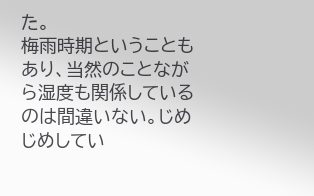た。
梅雨時期ということもあり、当然のことながら湿度も関係しているのは間違いない。じめじめしてい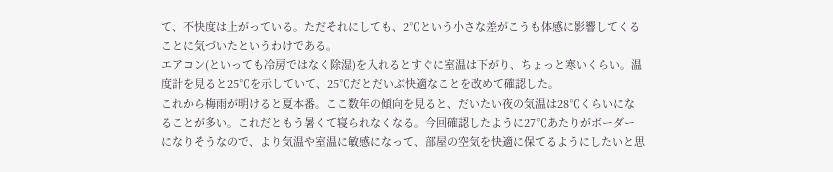て、不快度は上がっている。ただそれにしても、2℃という小さな差がこうも体感に影響してくることに気づいたというわけである。
エアコン(といっても冷房ではなく除湿)を入れるとすぐに室温は下がり、ちょっと寒いくらい。温度計を見ると25℃を示していて、25℃だとだいぶ快適なことを改めて確認した。
これから梅雨が明けると夏本番。ここ数年の傾向を見ると、だいたい夜の気温は28℃くらいになることが多い。これだともう暑くて寝られなくなる。今回確認したように27℃あたりがボーダーになりそうなので、より気温や室温に敏感になって、部屋の空気を快適に保てるようにしたいと思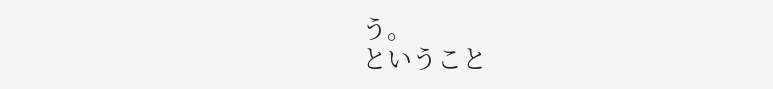う。
ということ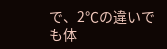で、2℃の違いでも体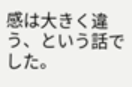感は大きく違う、という話でした。